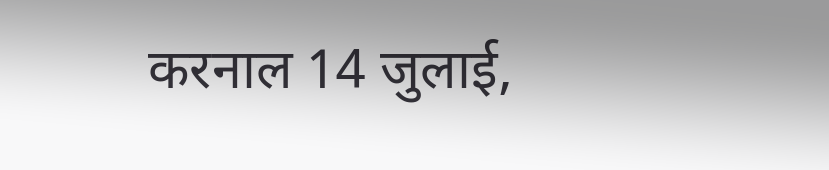करनाल 14 जुलाई,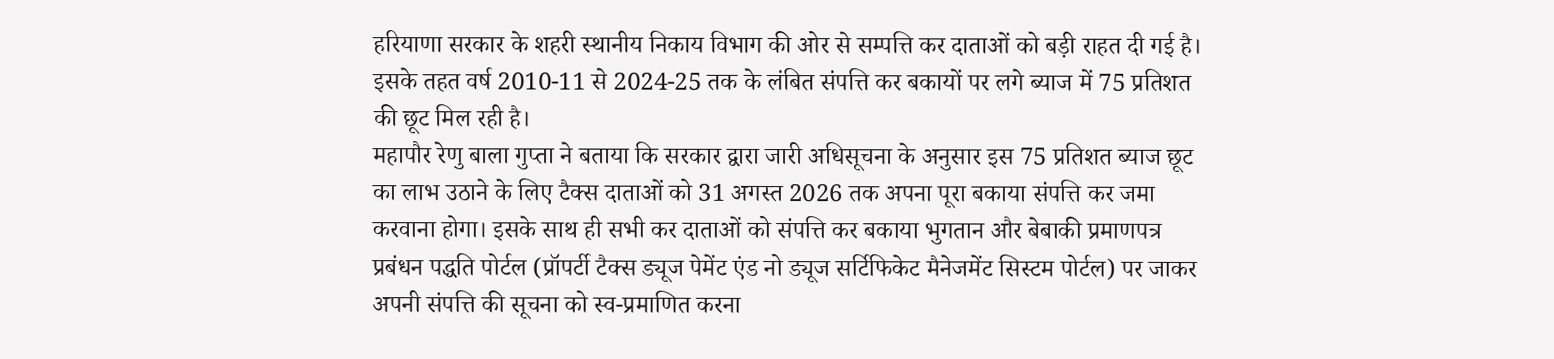हरियाणा सरकार के शहरी स्थानीय निकाय विभाग की ओर से सम्पत्ति कर दाताओं को बड़ी राहत दी गई है। इसके तहत वर्ष 2010-11 से 2024-25 तक के लंबित संपत्ति कर बकायों पर लगे ब्याज में 75 प्रतिशत की छूट मिल रही है।
महापौर रेणु बाला गुप्ता ने बताया कि सरकार द्वारा जारी अधिसूचना के अनुसार इस 75 प्रतिशत ब्याज छूट का लाभ उठाने के लिए टैक्स दाताओं को 31 अगस्त 2026 तक अपना पूरा बकाया संपत्ति कर जमा करवाना होगा। इसके साथ ही सभी कर दाताओं को संपत्ति कर बकाया भुगतान और बेबाकी प्रमाणपत्र प्रबंधन पद्धति पोर्टल (प्रॉपर्टी टैक्स ड्यूज पेमेंट एंड नो ड्यूज सर्टिफिकेट मैनेजमेंट सिस्टम पोर्टल) पर जाकर अपनी संपत्ति की सूचना को स्व-प्रमाणित करना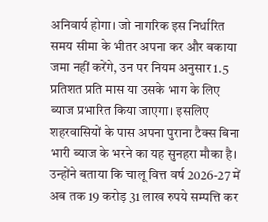अनिवार्य होगा। जो नागरिक इस निर्धारित समय सीमा के भीतर अपना कर और बकाया जमा नहीं करेंगे, उन पर नियम अनुसार 1.5 प्रतिशत प्रति मास या उसके भाग के लिए ब्याज प्रभारित किया जाएगा। इसलिए शहरवासियों के पास अपना पुराना टैक्स बिना भारी ब्याज के भरने का यह सुनहरा मौका है।
उन्होंने बताया कि चालू वित्त वर्ष 2026-27 में अब तक 19 करोड़ 31 लाख रुपये सम्पत्ति कर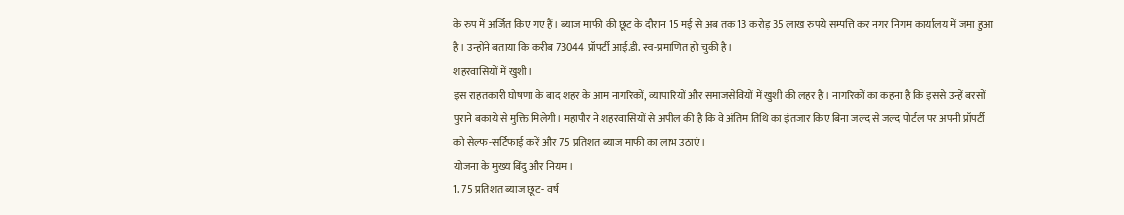के रुप में अर्जित किए गए हैं। ब्याज माफी की छूट के दौरान 15 मई से अब तक 13 करोड़ 35 लाख रुपये सम्पत्ति कर नगर निगम कार्यालय में जमा हुआ है। उन्होंने बताया कि करीब 73044 प्रॉपर्टी आई.डी. स्व-प्रमाणित हो चुकी है।
शहरवासियों में खुशी।
इस राहतकारी घोषणा के बाद शहर के आम नागरिकों, व्यापारियों और समाजसेवियों में खुशी की लहर है। नागरिकों का कहना है कि इससे उन्हें बरसों पुराने बकाये से मुक्ति मिलेगी। महापौर ने शहरवासियों से अपील की है कि वे अंतिम तिथि का इंतजार किए बिना जल्द से जल्द पोर्टल पर अपनी प्रॉपर्टी को सेल्फ-सर्टिफाई करें और 75 प्रतिशत ब्याज माफी का लाभ उठाएं।
योजना के मुख्य बिंदु और नियम।
1. 75 प्रतिशत ब्याज छूट- वर्ष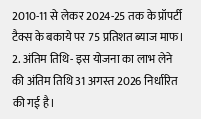2010-11 से लेकर 2024-25 तक के प्रॉपर्टी टैक्स के बकाये पर 75 प्रतिशत ब्याज माफ।
2. अंतिम तिथि- इस योजना का लाभ लेने की अंतिम तिथि 31 अगस्त 2026 निर्धारित की गई है।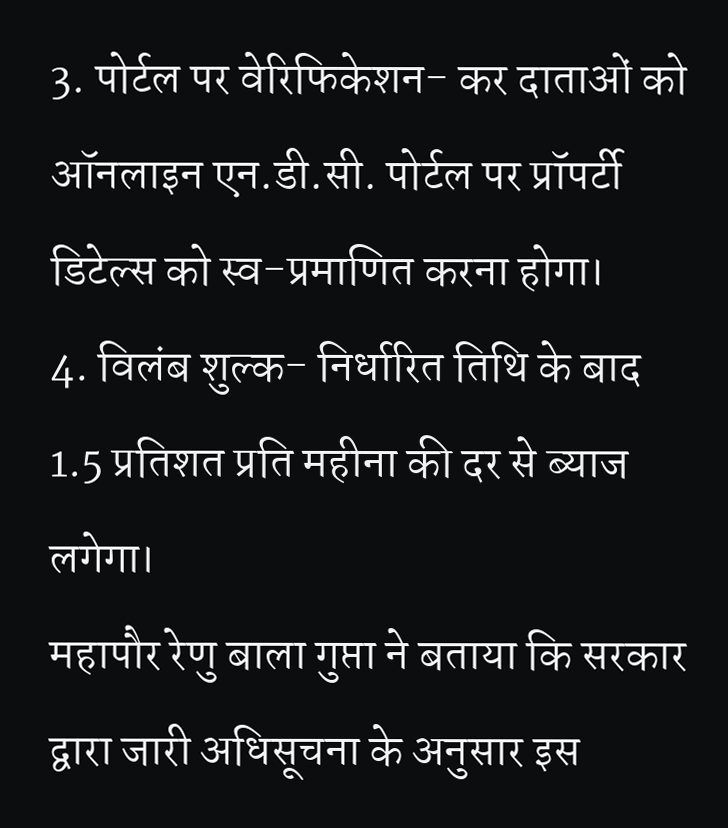3. पोर्टल पर वेरिफिकेशन- कर दाताओं को ऑनलाइन एन.डी.सी. पोर्टल पर प्रॉपर्टी डिटेल्स को स्व-प्रमाणित करना होगा।
4. विलंब शुल्क- निर्धारित तिथि के बाद 1.5 प्रतिशत प्रति महीना की दर से ब्याज लगेगा।
महापौर रेणु बाला गुप्ता ने बताया कि सरकार द्वारा जारी अधिसूचना के अनुसार इस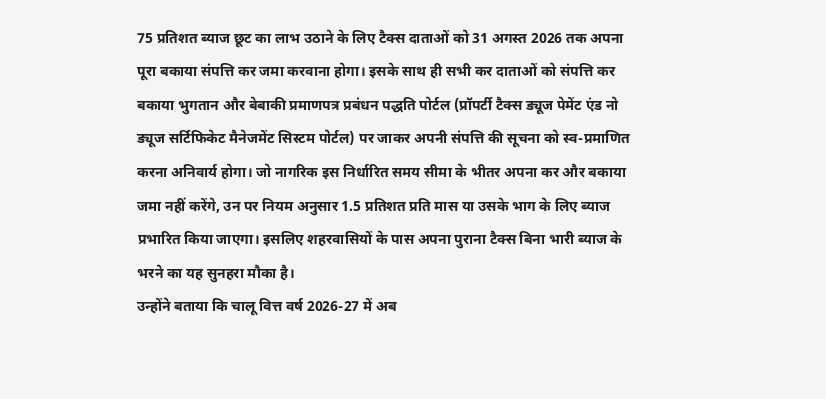75 प्रतिशत ब्याज छूट का लाभ उठाने के लिए टैक्स दाताओं को 31 अगस्त 2026 तक अपना पूरा बकाया संपत्ति कर जमा करवाना होगा। इसके साथ ही सभी कर दाताओं को संपत्ति कर बकाया भुगतान और बेबाकी प्रमाणपत्र प्रबंधन पद्धति पोर्टल (प्रॉपर्टी टैक्स ड्यूज पेमेंट एंड नो ड्यूज सर्टिफिकेट मैनेजमेंट सिस्टम पोर्टल) पर जाकर अपनी संपत्ति की सूचना को स्व-प्रमाणित करना अनिवार्य होगा। जो नागरिक इस निर्धारित समय सीमा के भीतर अपना कर और बकाया जमा नहीं करेंगे, उन पर नियम अनुसार 1.5 प्रतिशत प्रति मास या उसके भाग के लिए ब्याज प्रभारित किया जाएगा। इसलिए शहरवासियों के पास अपना पुराना टैक्स बिना भारी ब्याज के भरने का यह सुनहरा मौका है।
उन्होंने बताया कि चालू वित्त वर्ष 2026-27 में अब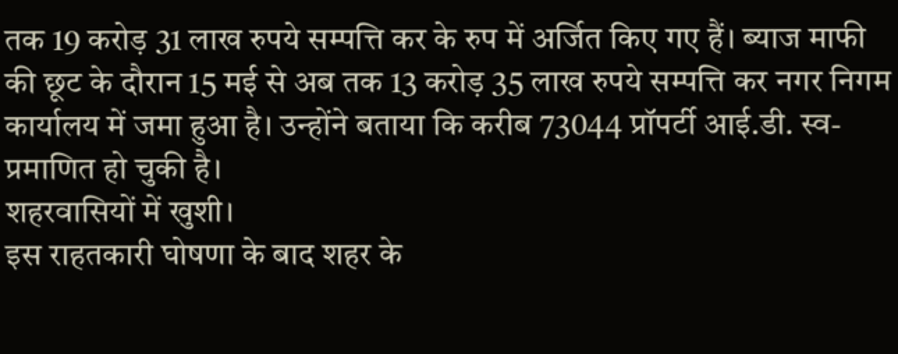तक 19 करोड़ 31 लाख रुपये सम्पत्ति कर के रुप में अर्जित किए गए हैं। ब्याज माफी की छूट के दौरान 15 मई से अब तक 13 करोड़ 35 लाख रुपये सम्पत्ति कर नगर निगम कार्यालय में जमा हुआ है। उन्होंने बताया कि करीब 73044 प्रॉपर्टी आई.डी. स्व-प्रमाणित हो चुकी है।
शहरवासियों में खुशी।
इस राहतकारी घोषणा के बाद शहर के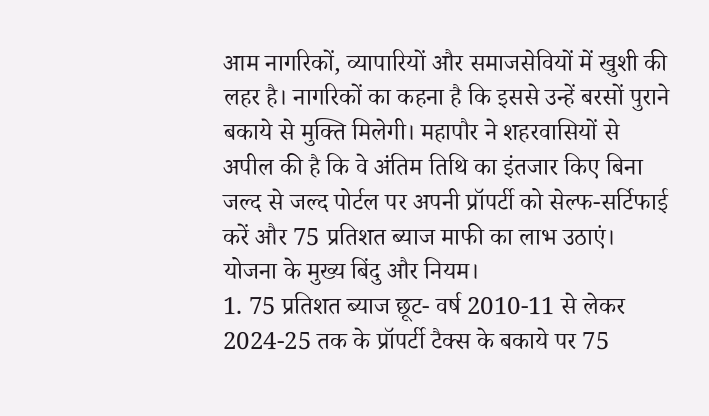आम नागरिकों, व्यापारियों और समाजसेवियों में खुशी की लहर है। नागरिकों का कहना है कि इससे उन्हें बरसों पुराने बकाये से मुक्ति मिलेगी। महापौर ने शहरवासियों से अपील की है कि वे अंतिम तिथि का इंतजार किए बिना जल्द से जल्द पोर्टल पर अपनी प्रॉपर्टी को सेल्फ-सर्टिफाई करें और 75 प्रतिशत ब्याज माफी का लाभ उठाएं।
योजना के मुख्य बिंदु और नियम।
1. 75 प्रतिशत ब्याज छूट- वर्ष 2010-11 से लेकर 2024-25 तक के प्रॉपर्टी टैक्स के बकाये पर 75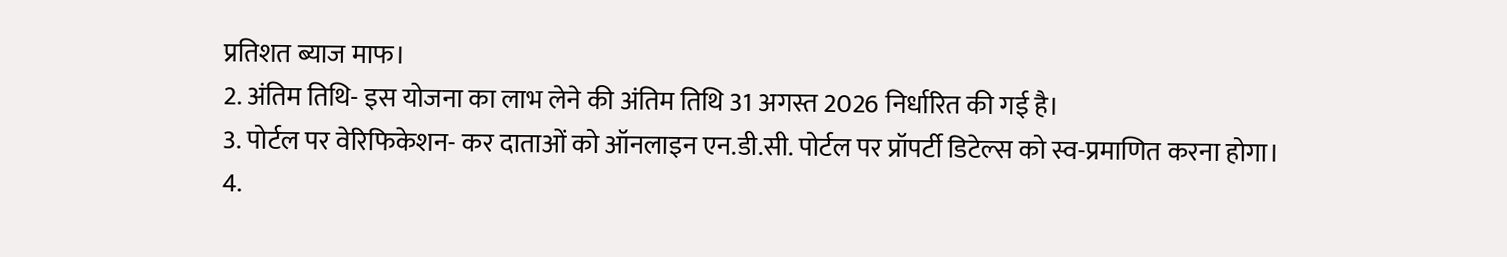प्रतिशत ब्याज माफ।
2. अंतिम तिथि- इस योजना का लाभ लेने की अंतिम तिथि 31 अगस्त 2026 निर्धारित की गई है।
3. पोर्टल पर वेरिफिकेशन- कर दाताओं को ऑनलाइन एन.डी.सी. पोर्टल पर प्रॉपर्टी डिटेल्स को स्व-प्रमाणित करना होगा।
4.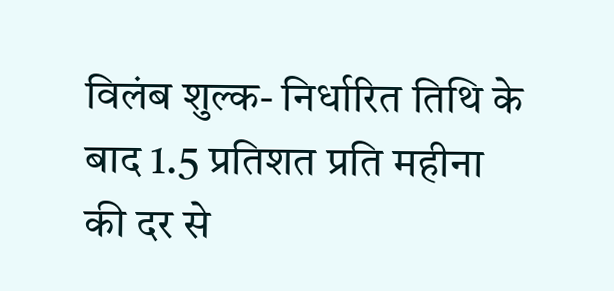विलंब शुल्क- निर्धारित तिथि के बाद 1.5 प्रतिशत प्रति महीना की दर से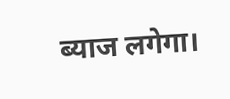ब्याज लगेगा।